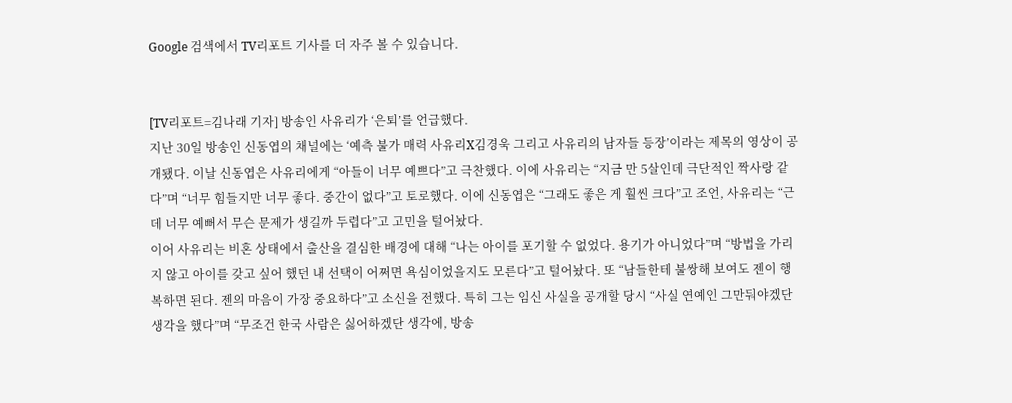Google 검색에서 TV리포트 기사를 더 자주 볼 수 있습니다.


[TV리포트=김나래 기자] 방송인 사유리가 ‘은퇴’를 언급했다.
지난 30일 방송인 신동엽의 채널에는 ‘예측 불가 매력 사유리X김경욱 그리고 사유리의 남자들 등장’이라는 제목의 영상이 공개됐다. 이날 신동엽은 사유리에게 “아들이 너무 예쁘다”고 극찬했다. 이에 사유리는 “지금 만 5살인데 극단적인 짝사랑 같다”며 “너무 힘들지만 너무 좋다. 중간이 없다”고 토로했다. 이에 신동엽은 “그래도 좋은 게 훨씬 크다”고 조언, 사유리는 “근데 너무 예뻐서 무슨 문제가 생길까 두렵다”고 고민을 털어놨다.
이어 사유리는 비혼 상태에서 출산을 결심한 배경에 대해 “나는 아이를 포기할 수 없었다. 용기가 아니었다”며 “방법을 가리지 않고 아이를 갖고 싶어 했던 내 선택이 어쩌면 욕심이었을지도 모른다”고 털어놨다. 또 “남들한테 불쌍해 보여도 젠이 행복하면 된다. 젠의 마음이 가장 중요하다”고 소신을 전했다. 특히 그는 임신 사실을 공개할 당시 “사실 연예인 그만둬야겠단 생각을 했다”며 “무조건 한국 사람은 싫어하겠단 생각에, 방송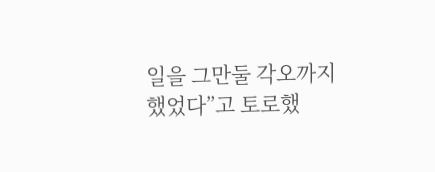일을 그만둘 각오까지 했었다”고 토로했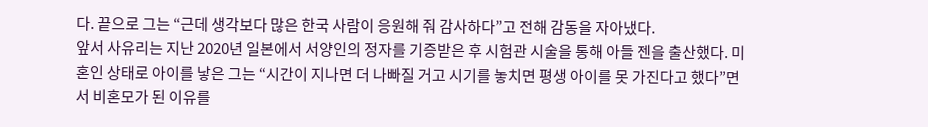다. 끝으로 그는 “근데 생각보다 많은 한국 사람이 응원해 줘 감사하다”고 전해 감동을 자아냈다.
앞서 사유리는 지난 2020년 일본에서 서양인의 정자를 기증받은 후 시험관 시술을 통해 아들 젠을 출산했다. 미혼인 상태로 아이를 낳은 그는 “시간이 지나면 더 나빠질 거고 시기를 놓치면 평생 아이를 못 가진다고 했다”면서 비혼모가 된 이유를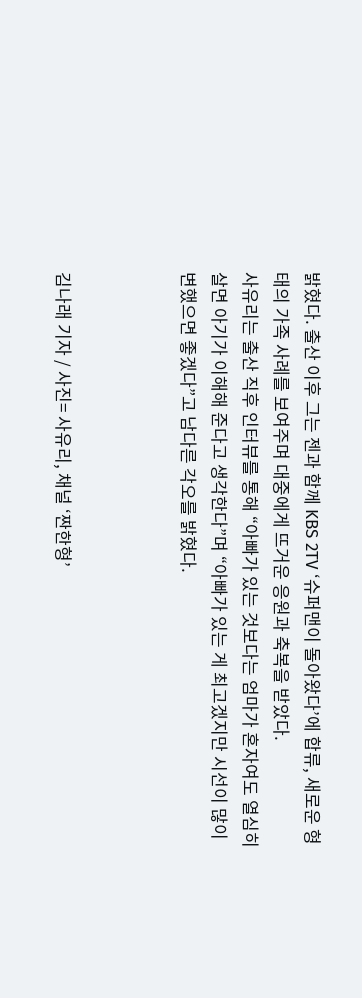밝혔다. 출산 이후 그는 젠과 함께 KBS 2TV ‘슈퍼맨이 돌아왔다’에 합류, 새로운 형태의 가족 사례를 보여주며 대중에게 뜨거운 응원과 축복을 받았다.
사유리는 출산 직후 인터뷰를 통해 “아빠가 있는 것보다는 엄마가 혼자여도 열심히 살면 아기가 이해해 준다고 생각한다”며 “아빠가 있는 게 최고겠지만 시선이 많이 변했으면 좋겠다”고 남다른 각오를 밝혔다.



김나래 기자 / 사진= 사유리, 채널 ‘짠한형’